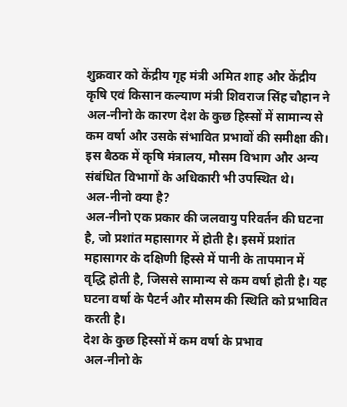शुक्रवार को केंद्रीय गृह मंत्री अमित शाह और केंद्रीय कृषि एवं किसान कल्याण मंत्री शिवराज सिंह चौहान ने अल-नीनो के कारण देश के कुछ हिस्सों में सामान्य से कम वर्षा और उसके संभावित प्रभावों की समीक्षा की। इस बैठक में कृषि मंत्रालय, मौसम विभाग और अन्य संबंधित विभागों के अधिकारी भी उपस्थित थे।
अल-नीनो क्या है?
अल-नीनो एक प्रकार की जलवायु परिवर्तन की घटना है, जो प्रशांत महासागर में होती है। इसमें प्रशांत महासागर के दक्षिणी हिस्से में पानी के तापमान में वृद्धि होती है, जिससे सामान्य से कम वर्षा होती है। यह घटना वर्षा के पैटर्न और मौसम की स्थिति को प्रभावित करती है।
देश के कुछ हिस्सों में कम वर्षा के प्रभाव
अल-नीनो के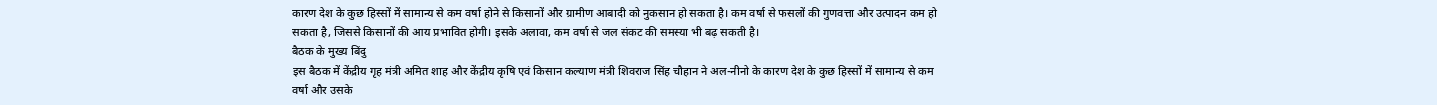कारण देश के कुछ हिस्सों में सामान्य से कम वर्षा होने से किसानों और ग्रामीण आबादी को नुकसान हो सकता है। कम वर्षा से फसलों की गुणवत्ता और उत्पादन कम हो सकता है, जिससे किसानों की आय प्रभावित होगी। इसके अलावा, कम वर्षा से जल संकट की समस्या भी बढ़ सकती है।
बैठक के मुख्य बिंदु
इस बैठक में केंद्रीय गृह मंत्री अमित शाह और केंद्रीय कृषि एवं किसान कल्याण मंत्री शिवराज सिंह चौहान ने अल-नीनो के कारण देश के कुछ हिस्सों में सामान्य से कम वर्षा और उसके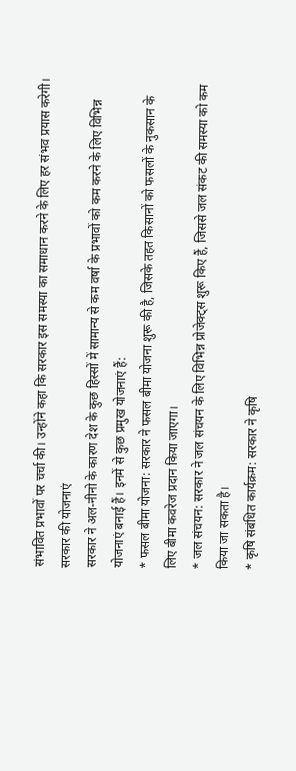संभावित प्रभावों पर चर्चा की। उन्होंने कहा कि सरकार इस समस्या का समाधान करने के लिए हर संभव प्रयास करेगी।
सरकार की योजनाएं
सरकार ने अल-नीनो के कारण देश के कुछ हिस्सों में सामान्य से कम वर्षा के प्रभावों को कम करने के लिए विभिन्न योजनाएं बनाई हैं। इनमें से कुछ प्रमुख योजनाएं हैं:
* फसल बीमा योजना: सरकार ने फसल बीमा योजना शुरू की है, जिसके तहत किसानों को फसलों के नुकसान के लिए बीमा कवरेज प्रदान किया जाएगा।
* जल संचयन: सरकार ने जल संचयन के लिए विभिन्न प्रोजेक्ट्स शुरू किए हैं, जिससे जल संकट की समस्या को कम किया जा सकता है।
* कृषि संबंधित कार्यक्रम: सरकार ने कृषि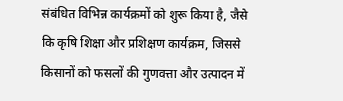संबंधित विभिन्न कार्यक्रमों को शुरू किया है, जैसे कि कृषि शिक्षा और प्रशिक्षण कार्यक्रम, जिससे किसानों को फसलों की गुणवत्ता और उत्पादन में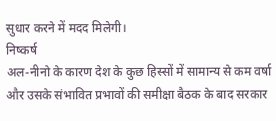सुधार करने में मदद मिलेगी।
निष्कर्ष
अल-नीनो के कारण देश के कुछ हिस्सों में सामान्य से कम वर्षा और उसके संभावित प्रभावों की समीक्षा बैठक के बाद सरकार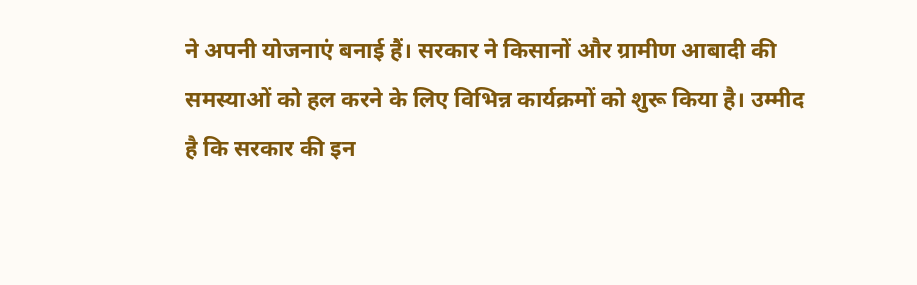ने अपनी योजनाएं बनाई हैं। सरकार ने किसानों और ग्रामीण आबादी की समस्याओं को हल करने के लिए विभिन्न कार्यक्रमों को शुरू किया है। उम्मीद है कि सरकार की इन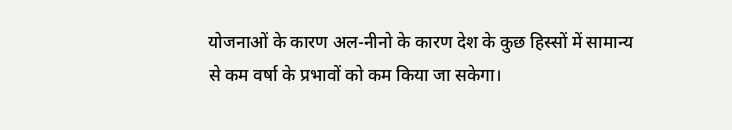योजनाओं के कारण अल-नीनो के कारण देश के कुछ हिस्सों में सामान्य से कम वर्षा के प्रभावों को कम किया जा सकेगा।